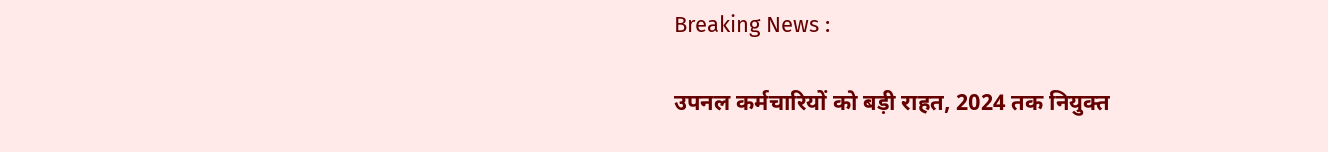Breaking News :

उपनल कर्मचारियों को बड़ी राहत, 2024 तक नियुक्त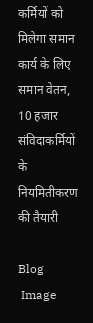कर्मियों को मिलेगा समान कार्य के लिए समान वेतन, 10 हजार संविदाकर्मियों के नियमितीकरण की तैयारी

Blog
 Image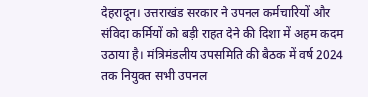देहरादून। उत्तराखंड सरकार ने उपनल कर्मचारियों और संविदा कर्मियों को बड़ी राहत देने की दिशा में अहम कदम उठाया है। मंत्रिमंडलीय उपसमिति की बैठक में वर्ष 2024 तक नियुक्त सभी उपनल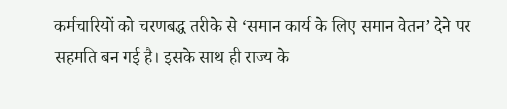कर्मचारियों को चरणबद्ध तरीके से ‘समान कार्य के लिए समान वेतन’ देने पर सहमति बन गई है। इसके साथ ही राज्य के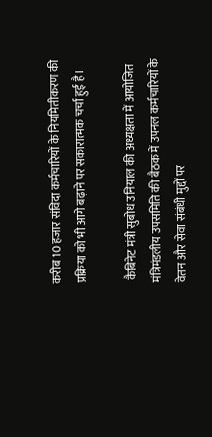करीब 10 हजार संविदा कर्मचारियों के नियमितीकरण की प्रक्रिया को भी आगे बढ़ाने पर सकारात्मक चर्चा हुई है।

 कैबिनेट मंत्री सुबोध उनियाल की अध्यक्षता में आयोजित मंत्रिमंडलीय उपसमिति की बैठक में उपनल कर्मचारियों के वेतन और सेवा संबंधी मुद्दों पर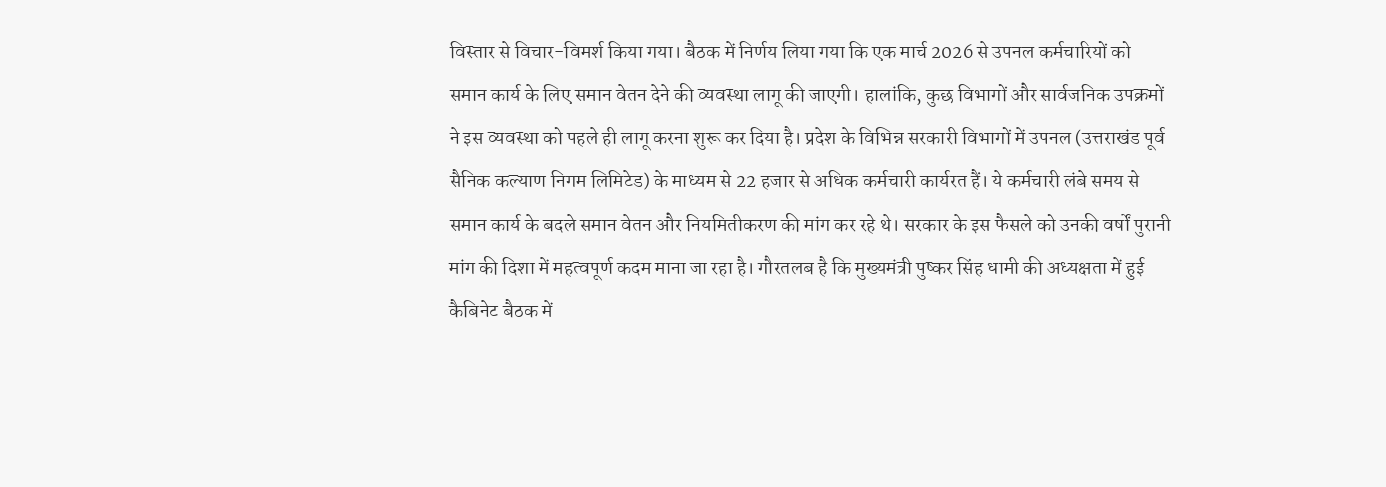विस्तार से विचार-विमर्श किया गया। बैठक में निर्णय लिया गया कि एक मार्च 2026 से उपनल कर्मचारियों को समान कार्य के लिए समान वेतन देने की व्यवस्था लागू की जाएगी। हालांकि, कुछ विभागों और सार्वजनिक उपक्रमों ने इस व्यवस्था को पहले ही लागू करना शुरू कर दिया है। प्रदेश के विभिन्न सरकारी विभागों में उपनल (उत्तराखंड पूर्व सैनिक कल्याण निगम लिमिटेड) के माध्यम से 22 हजार से अधिक कर्मचारी कार्यरत हैं। ये कर्मचारी लंबे समय से समान कार्य के बदले समान वेतन और नियमितीकरण की मांग कर रहे थे। सरकार के इस फैसले को उनकी वर्षों पुरानी मांग की दिशा में महत्वपूर्ण कदम माना जा रहा है। गौरतलब है कि मुख्यमंत्री पुष्कर सिंह धामी की अध्यक्षता में हुई कैबिनेट बैठक में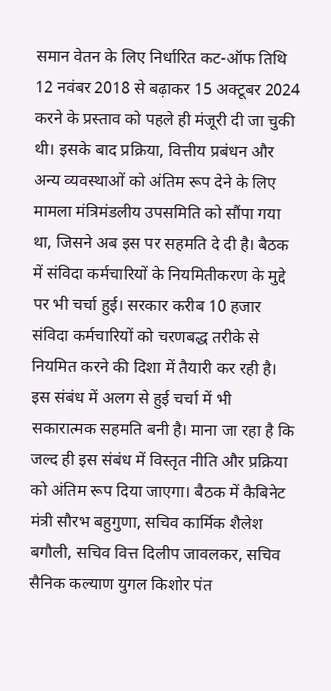समान वेतन के लिए निर्धारित कट-ऑफ तिथि 12 नवंबर 2018 से बढ़ाकर 15 अक्टूबर 2024 करने के प्रस्ताव को पहले ही मंजूरी दी जा चुकी थी। इसके बाद प्रक्रिया, वित्तीय प्रबंधन और अन्य व्यवस्थाओं को अंतिम रूप देने के लिए मामला मंत्रिमंडलीय उपसमिति को सौंपा गया था, जिसने अब इस पर सहमति दे दी है। बैठक में संविदा कर्मचारियों के नियमितीकरण के मुद्दे पर भी चर्चा हुई। सरकार करीब 10 हजार संविदा कर्मचारियों को चरणबद्ध तरीके से नियमित करने की दिशा में तैयारी कर रही है। इस संबंध में अलग से हुई चर्चा में भी सकारात्मक सहमति बनी है। माना जा रहा है कि जल्द ही इस संबंध में विस्तृत नीति और प्रक्रिया को अंतिम रूप दिया जाएगा। बैठक में कैबिनेट मंत्री सौरभ बहुगुणा, सचिव कार्मिक शैलेश बगौली, सचिव वित्त दिलीप जावलकर, सचिव सैनिक कल्याण युगल किशोर पंत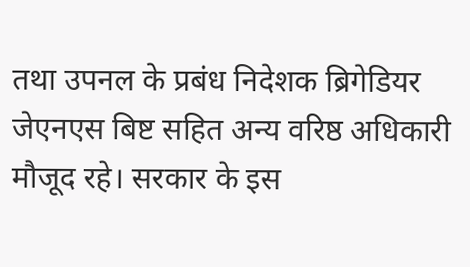तथा उपनल के प्रबंध निदेशक ब्रिगेडियर जेएनएस बिष्ट सहित अन्य वरिष्ठ अधिकारी मौजूद रहे। सरकार के इस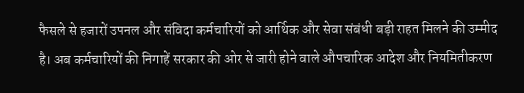फैसले से हजारों उपनल और संविदा कर्मचारियों को आर्थिक और सेवा संबंधी बड़ी राहत मिलने की उम्मीद है। अब कर्मचारियों की निगाहें सरकार की ओर से जारी होने वाले औपचारिक आदेश और नियमितीकरण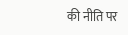की नीति पर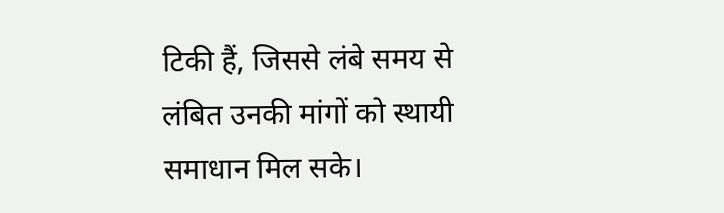टिकी हैं, जिससे लंबे समय से लंबित उनकी मांगों को स्थायी समाधान मिल सके।